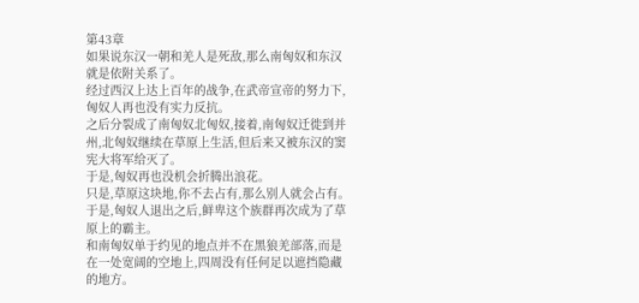第43章
如果说东汉一朝和羌人是死敌,那么南匈奴和东汉就是依附关系了。
经过西汉上达上百年的战争,在武帝宣帝的努力下,匈奴人再也没有实力反抗。
之后分裂成了南匈奴北匈奴,接着,南匈奴迁徙到并州,北匈奴继续在草原上生活,但后来又被东汉的窦宪大将军给灭了。
于是,匈奴再也没机会折腾出浪花。
只是,草原这块地,你不去占有,那么别人就会占有。
于是,匈奴人退出之后,鲜卑这个族群再次成为了草原上的霸主。
和南匈奴单于约见的地点并不在黑狼羌部落,而是在一处宽阔的空地上,四周没有任何足以遮挡隐藏的地方。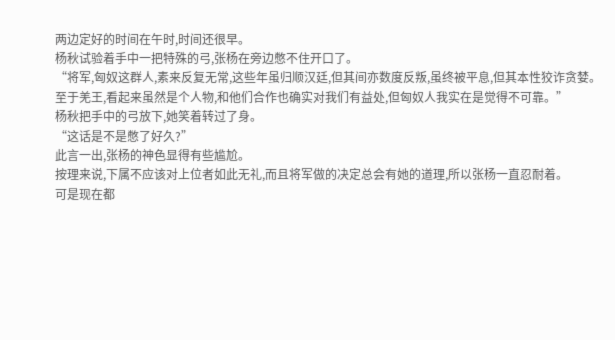两边定好的时间在午时,时间还很早。
杨秋试验着手中一把特殊的弓,张杨在旁边憋不住开口了。
“将军,匈奴这群人,素来反复无常,这些年虽归顺汉廷,但其间亦数度反叛,虽终被平息,但其本性狡诈贪婪。
至于羌王,看起来虽然是个人物,和他们合作也确实对我们有益处,但匈奴人我实在是觉得不可靠。”
杨秋把手中的弓放下,她笑着转过了身。
“这话是不是憋了好久?”
此言一出,张杨的神色显得有些尴尬。
按理来说,下属不应该对上位者如此无礼,而且将军做的决定总会有她的道理,所以张杨一直忍耐着。
可是现在都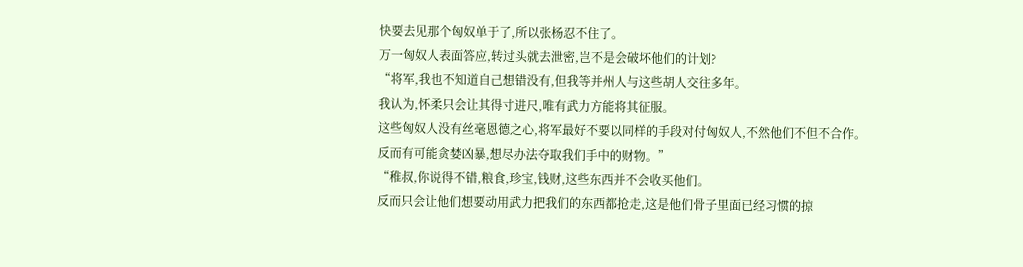快要去见那个匈奴单于了,所以张杨忍不住了。
万一匈奴人表面答应,转过头就去泄密,岂不是会破坏他们的计划?
“将军,我也不知道自己想错没有,但我等并州人与这些胡人交往多年。
我认为,怀柔只会让其得寸进尺,唯有武力方能将其征服。
这些匈奴人没有丝毫恩德之心,将军最好不要以同样的手段对付匈奴人,不然他们不但不合作。
反而有可能贪婪凶暴,想尽办法夺取我们手中的财物。”
“稚叔,你说得不错,粮食,珍宝,钱财,这些东西并不会收买他们。
反而只会让他们想要动用武力把我们的东西都抢走,这是他们骨子里面已经习惯的掠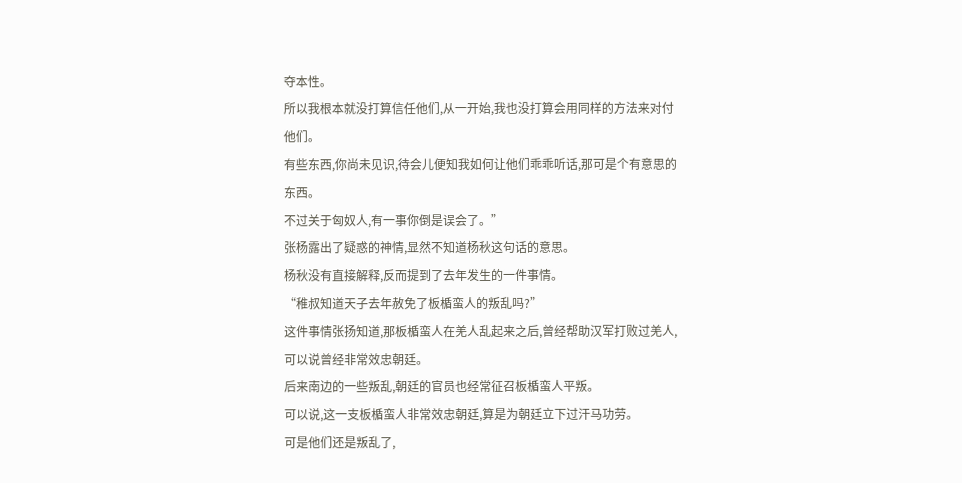夺本性。
所以我根本就没打算信任他们,从一开始,我也没打算会用同样的方法来对付他们。
有些东西,你尚未见识,待会儿便知我如何让他们乖乖听话,那可是个有意思的东西。
不过关于匈奴人,有一事你倒是误会了。”
张杨露出了疑惑的神情,显然不知道杨秋这句话的意思。
杨秋没有直接解释,反而提到了去年发生的一件事情。
“稚叔知道天子去年赦免了板楯蛮人的叛乱吗?”
这件事情张扬知道,那板楯蛮人在羌人乱起来之后,曾经帮助汉军打败过羌人,可以说曾经非常效忠朝廷。
后来南边的一些叛乱,朝廷的官员也经常征召板楯蛮人平叛。
可以说,这一支板楯蛮人非常效忠朝廷,算是为朝廷立下过汗马功劳。
可是他们还是叛乱了,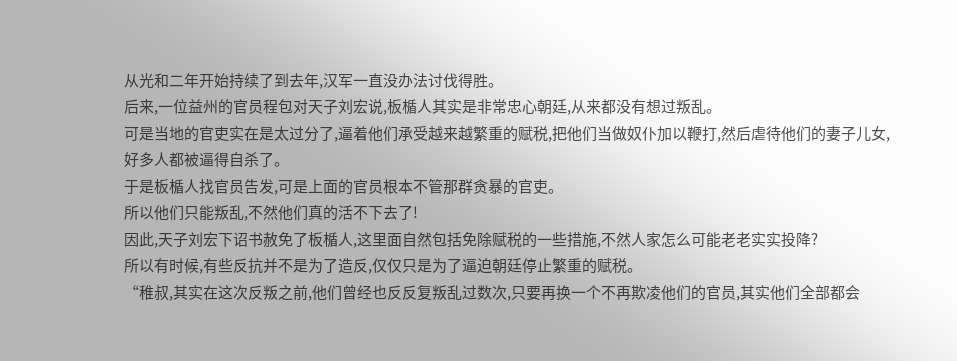从光和二年开始持续了到去年,汉军一直没办法讨伐得胜。
后来,一位益州的官员程包对天子刘宏说,板楯人其实是非常忠心朝廷,从来都没有想过叛乱。
可是当地的官吏实在是太过分了,逼着他们承受越来越繁重的赋税,把他们当做奴仆加以鞭打,然后虐待他们的妻子儿女,好多人都被逼得自杀了。
于是板楯人找官员告发,可是上面的官员根本不管那群贪暴的官吏。
所以他们只能叛乱,不然他们真的活不下去了!
因此,天子刘宏下诏书赦免了板楯人,这里面自然包括免除赋税的一些措施,不然人家怎么可能老老实实投降?
所以有时候,有些反抗并不是为了造反,仅仅只是为了逼迫朝廷停止繁重的赋税。
“稚叔,其实在这次反叛之前,他们曾经也反反复叛乱过数次,只要再换一个不再欺凌他们的官员,其实他们全部都会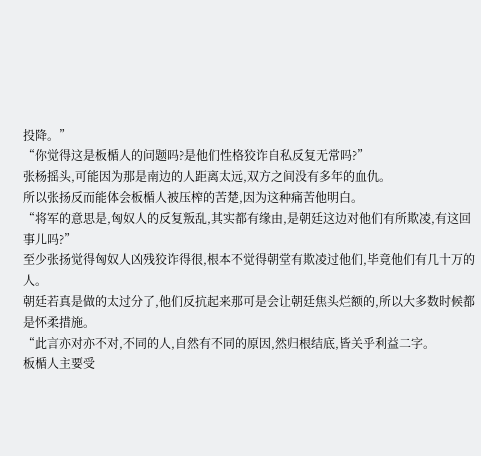投降。”
“你觉得这是板楯人的问题吗?是他们性格狡诈自私反复无常吗?”
张杨摇头,可能因为那是南边的人距离太远,双方之间没有多年的血仇。
所以张扬反而能体会板楯人被压榨的苦楚,因为这种痛苦他明白。
“将军的意思是,匈奴人的反复叛乱,其实都有缘由,是朝廷这边对他们有所欺凌,有这回事儿吗?”
至少张扬觉得匈奴人凶残狡诈得很,根本不觉得朝堂有欺凌过他们,毕竟他们有几十万的人。
朝廷若真是做的太过分了,他们反抗起来那可是会让朝廷焦头烂额的,所以大多数时候都是怀柔措施。
“此言亦对亦不对,不同的人,自然有不同的原因,然归根结底,皆关乎利益二字。
板楯人主要受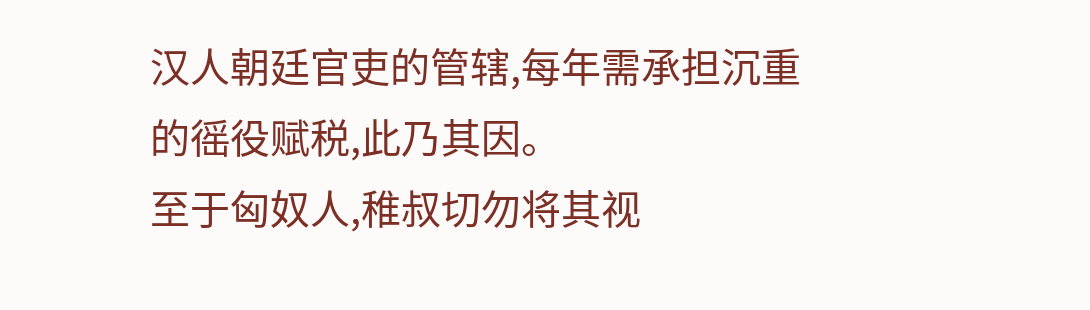汉人朝廷官吏的管辖,每年需承担沉重的徭役赋税,此乃其因。
至于匈奴人,稚叔切勿将其视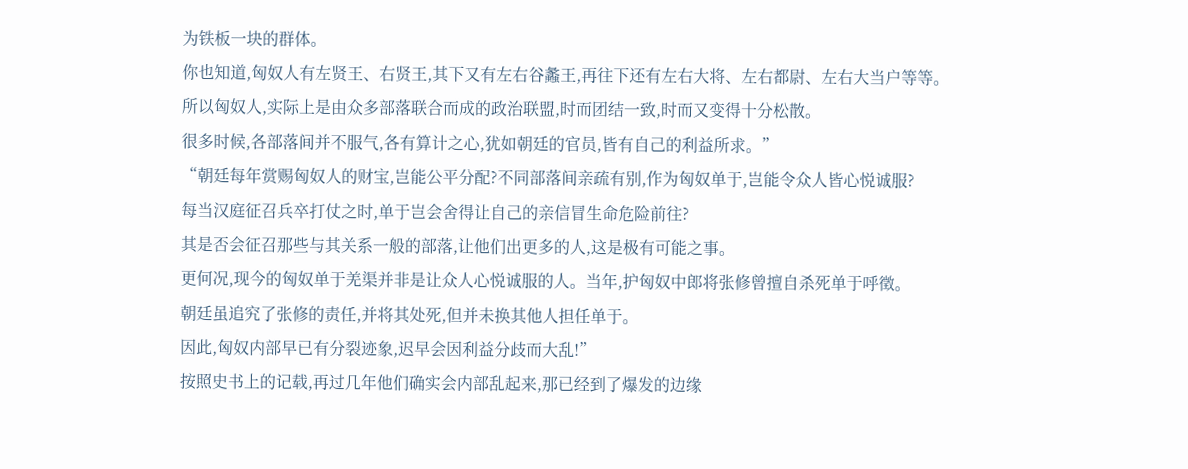为铁板一块的群体。
你也知道,匈奴人有左贤王、右贤王,其下又有左右谷蠡王,再往下还有左右大将、左右都尉、左右大当户等等。
所以匈奴人,实际上是由众多部落联合而成的政治联盟,时而团结一致,时而又变得十分松散。
很多时候,各部落间并不服气,各有算计之心,犹如朝廷的官员,皆有自己的利益所求。”
“朝廷每年赏赐匈奴人的财宝,岂能公平分配?不同部落间亲疏有别,作为匈奴单于,岂能令众人皆心悦诚服?
每当汉庭征召兵卒打仗之时,单于岂会舍得让自己的亲信冒生命危险前往?
其是否会征召那些与其关系一般的部落,让他们出更多的人,这是极有可能之事。
更何况,现今的匈奴单于羌渠并非是让众人心悦诚服的人。当年,护匈奴中郎将张修曾擅自杀死单于呼徵。
朝廷虽追究了张修的责任,并将其处死,但并未换其他人担任单于。
因此,匈奴内部早已有分裂迹象,迟早会因利益分歧而大乱!”
按照史书上的记载,再过几年他们确实会内部乱起来,那已经到了爆发的边缘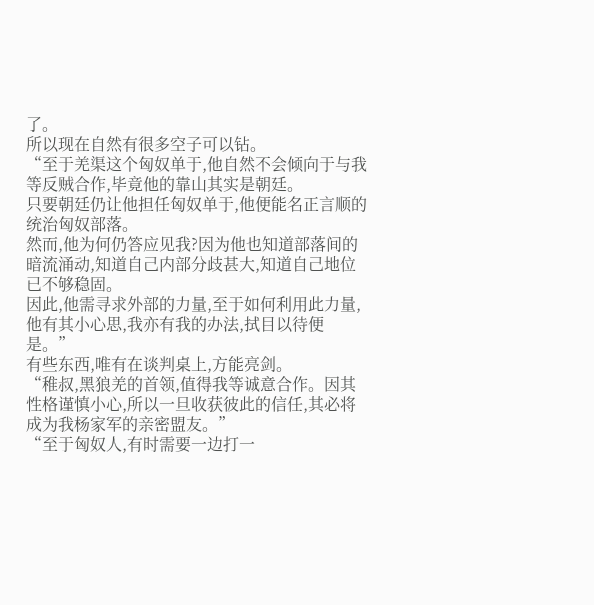了。
所以现在自然有很多空子可以钻。
“至于羌渠这个匈奴单于,他自然不会倾向于与我等反贼合作,毕竟他的靠山其实是朝廷。
只要朝廷仍让他担任匈奴单于,他便能名正言顺的统治匈奴部落。
然而,他为何仍答应见我?因为他也知道部落间的暗流涌动,知道自己内部分歧甚大,知道自己地位已不够稳固。
因此,他需寻求外部的力量,至于如何利用此力量,他有其小心思,我亦有我的办法,拭目以待便是。”
有些东西,唯有在谈判桌上,方能亮剑。
“稚叔,黑狼羌的首领,值得我等诚意合作。因其性格谨慎小心,所以一旦收获彼此的信任,其必将成为我杨家军的亲密盟友。”
“至于匈奴人,有时需要一边打一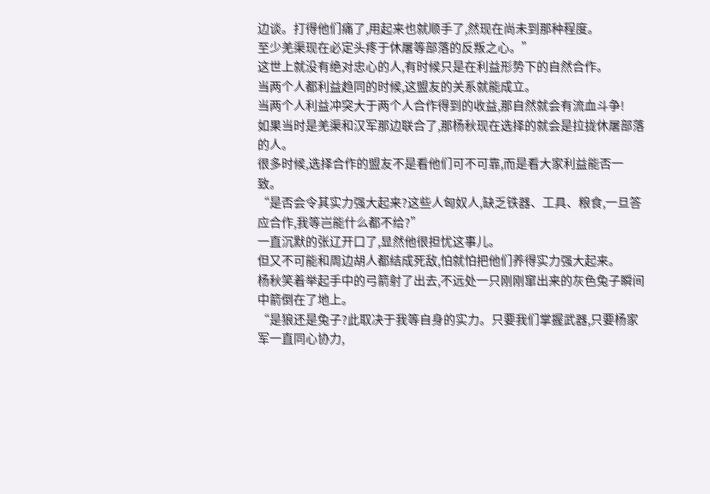边谈。打得他们痛了,用起来也就顺手了,然现在尚未到那种程度。
至少羌渠现在必定头疼于休屠等部落的反叛之心。”
这世上就没有绝对忠心的人,有时候只是在利益形势下的自然合作。
当两个人都利益趋同的时候,这盟友的关系就能成立。
当两个人利益冲突大于两个人合作得到的收益,那自然就会有流血斗争!
如果当时是羌渠和汉军那边联合了,那杨秋现在选择的就会是拉拢休屠部落的人。
很多时候,选择合作的盟友不是看他们可不可靠,而是看大家利益能否一致。
“是否会令其实力强大起来?这些人匈奴人,缺乏铁器、工具、粮食,一旦答应合作,我等岂能什么都不给?”
一直沉默的张辽开口了,显然他很担忧这事儿。
但又不可能和周边胡人都结成死敌,怕就怕把他们养得实力强大起来。
杨秋笑着举起手中的弓箭射了出去,不远处一只刚刚窜出来的灰色兔子瞬间中箭倒在了地上。
“是狼还是兔子?此取决于我等自身的实力。只要我们掌握武器,只要杨家军一直同心协力,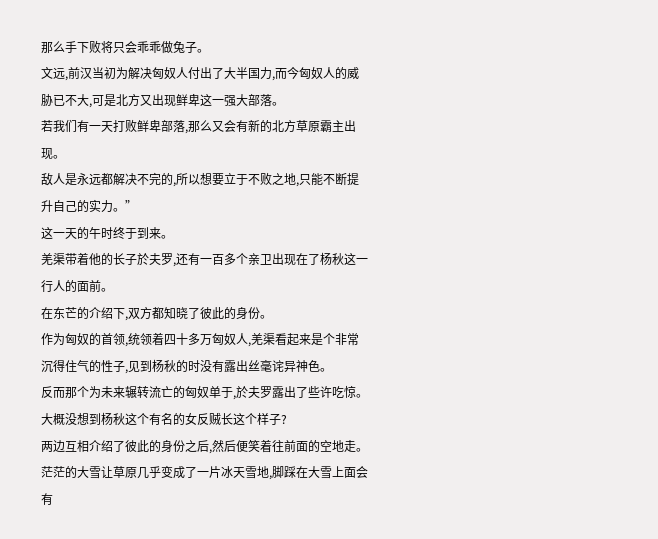那么手下败将只会乖乖做兔子。
文远,前汉当初为解决匈奴人付出了大半国力,而今匈奴人的威胁已不大,可是北方又出现鲜卑这一强大部落。
若我们有一天打败鲜卑部落,那么又会有新的北方草原霸主出现。
敌人是永远都解决不完的,所以想要立于不败之地,只能不断提升自己的实力。”
这一天的午时终于到来。
羌渠带着他的长子於夫罗,还有一百多个亲卫出现在了杨秋这一行人的面前。
在东芒的介绍下,双方都知晓了彼此的身份。
作为匈奴的首领,统领着四十多万匈奴人,羌渠看起来是个非常沉得住气的性子,见到杨秋的时没有露出丝毫诧异神色。
反而那个为未来辗转流亡的匈奴单于,於夫罗露出了些许吃惊。
大概没想到杨秋这个有名的女反贼长这个样子?
两边互相介绍了彼此的身份之后,然后便笑着往前面的空地走。
茫茫的大雪让草原几乎变成了一片冰天雪地,脚踩在大雪上面会有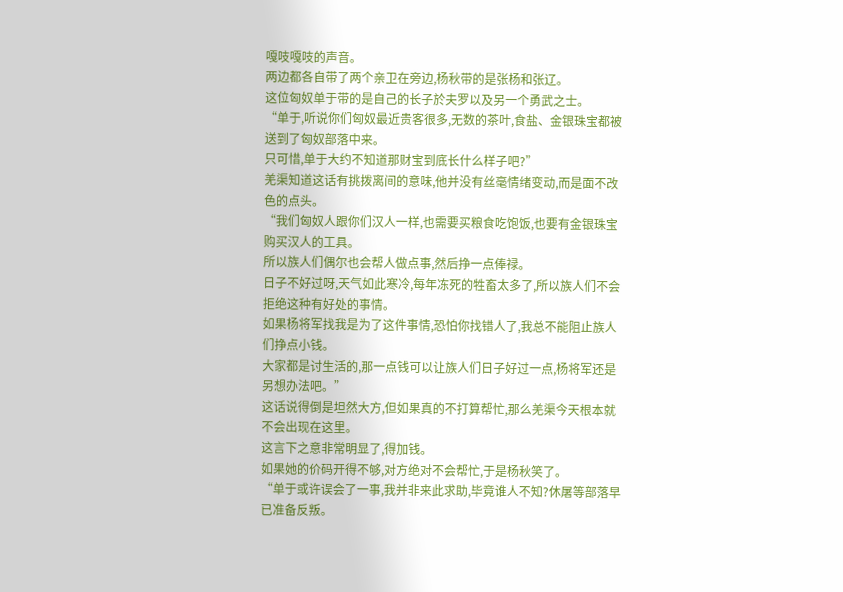嘎吱嘎吱的声音。
两边都各自带了两个亲卫在旁边,杨秋带的是张杨和张辽。
这位匈奴单于带的是自己的长子於夫罗以及另一个勇武之士。
“单于,听说你们匈奴最近贵客很多,无数的茶叶,食盐、金银珠宝都被送到了匈奴部落中来。
只可惜,单于大约不知道那财宝到底长什么样子吧?”
羌渠知道这话有挑拨离间的意味,他并没有丝毫情绪变动,而是面不改色的点头。
“我们匈奴人跟你们汉人一样,也需要买粮食吃饱饭,也要有金银珠宝购买汉人的工具。
所以族人们偶尔也会帮人做点事,然后挣一点俸禄。
日子不好过呀,天气如此寒冷,每年冻死的牲畜太多了,所以族人们不会拒绝这种有好处的事情。
如果杨将军找我是为了这件事情,恐怕你找错人了,我总不能阻止族人们挣点小钱。
大家都是讨生活的,那一点钱可以让族人们日子好过一点,杨将军还是另想办法吧。”
这话说得倒是坦然大方,但如果真的不打算帮忙,那么羌渠今天根本就不会出现在这里。
这言下之意非常明显了,得加钱。
如果她的价码开得不够,对方绝对不会帮忙,于是杨秋笑了。
“单于或许误会了一事,我并非来此求助,毕竟谁人不知?休屠等部落早已准备反叛。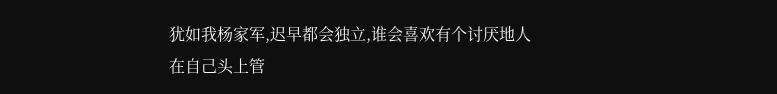犹如我杨家军,迟早都会独立,谁会喜欢有个讨厌地人在自己头上管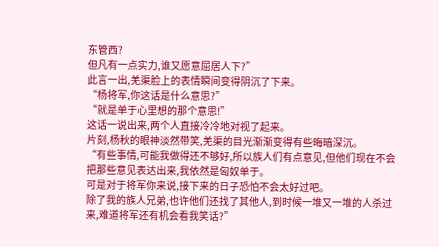东管西?
但凡有一点实力,谁又愿意屈居人下?”
此言一出,羌渠脸上的表情瞬间变得阴沉了下来。
“杨将军,你这话是什么意思?”
“就是单于心里想的那个意思!”
这话一说出来,两个人直接冷冷地对视了起来。
片刻,杨秋的眼神淡然带笑,羌渠的目光渐渐变得有些晦暗深沉。
“有些事情,可能我做得还不够好,所以族人们有点意见,但他们现在不会把那些意见表达出来,我依然是匈奴单于。
可是对于将军你来说,接下来的日子恐怕不会太好过吧。
除了我的族人兄弟,也许他们还找了其他人,到时候一堆又一堆的人杀过来,难道将军还有机会看我笑话?”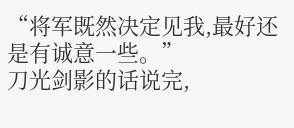“将军既然决定见我,最好还是有诚意一些。”
刀光剑影的话说完,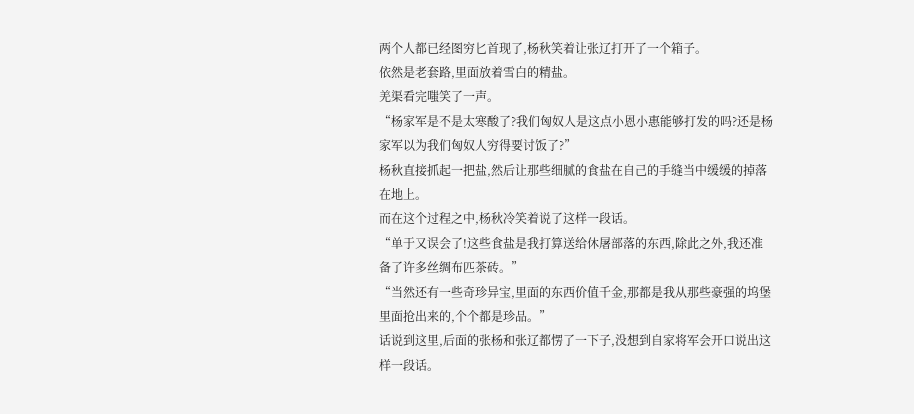两个人都已经图穷匕首现了,杨秋笑着让张辽打开了一个箱子。
依然是老套路,里面放着雪白的精盐。
羌渠看完嗤笑了一声。
“杨家军是不是太寒酸了?我们匈奴人是这点小恩小惠能够打发的吗?还是杨家军以为我们匈奴人穷得要讨饭了?”
杨秋直接抓起一把盐,然后让那些细腻的食盐在自己的手缝当中缓缓的掉落在地上。
而在这个过程之中,杨秋冷笑着说了这样一段话。
“单于又误会了!这些食盐是我打算送给休屠部落的东西,除此之外,我还准备了许多丝绸布匹茶砖。”
“当然还有一些奇珍异宝,里面的东西价值千金,那都是我从那些豪强的坞堡里面抢出来的,个个都是珍品。”
话说到这里,后面的张杨和张辽都愣了一下子,没想到自家将军会开口说出这样一段话。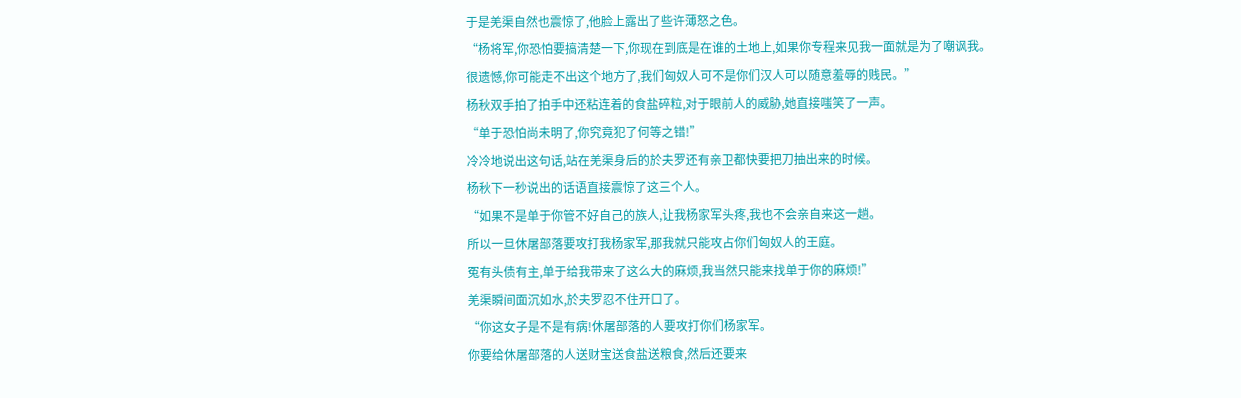于是羌渠自然也震惊了,他脸上露出了些许薄怒之色。
“杨将军,你恐怕要搞清楚一下,你现在到底是在谁的土地上,如果你专程来见我一面就是为了嘲讽我。
很遗憾,你可能走不出这个地方了,我们匈奴人可不是你们汉人可以随意羞辱的贱民。”
杨秋双手拍了拍手中还粘连着的食盐碎粒,对于眼前人的威胁,她直接嗤笑了一声。
“单于恐怕尚未明了,你究竟犯了何等之错!”
冷冷地说出这句话,站在羌渠身后的於夫罗还有亲卫都快要把刀抽出来的时候。
杨秋下一秒说出的话语直接震惊了这三个人。
“如果不是单于你管不好自己的族人,让我杨家军头疼,我也不会亲自来这一趟。
所以一旦休屠部落要攻打我杨家军,那我就只能攻占你们匈奴人的王庭。
冤有头债有主,单于给我带来了这么大的麻烦,我当然只能来找单于你的麻烦!”
羌渠瞬间面沉如水,於夫罗忍不住开口了。
“你这女子是不是有病!休屠部落的人要攻打你们杨家军。
你要给休屠部落的人送财宝送食盐送粮食,然后还要来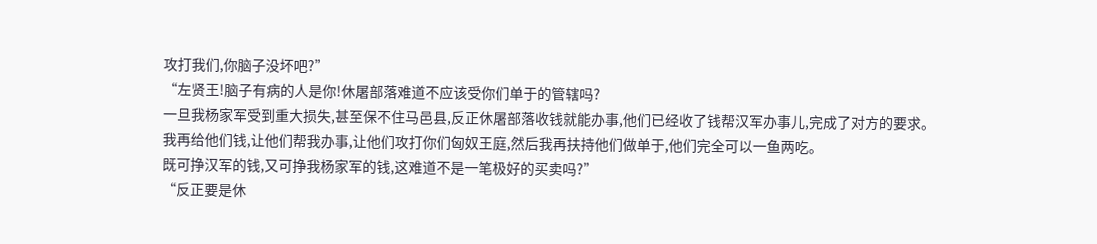攻打我们,你脑子没坏吧?”
“左贤王!脑子有病的人是你!休屠部落难道不应该受你们单于的管辖吗?
一旦我杨家军受到重大损失,甚至保不住马邑县,反正休屠部落收钱就能办事,他们已经收了钱帮汉军办事儿,完成了对方的要求。
我再给他们钱,让他们帮我办事,让他们攻打你们匈奴王庭,然后我再扶持他们做单于,他们完全可以一鱼两吃。
既可挣汉军的钱,又可挣我杨家军的钱,这难道不是一笔极好的买卖吗?”
“反正要是休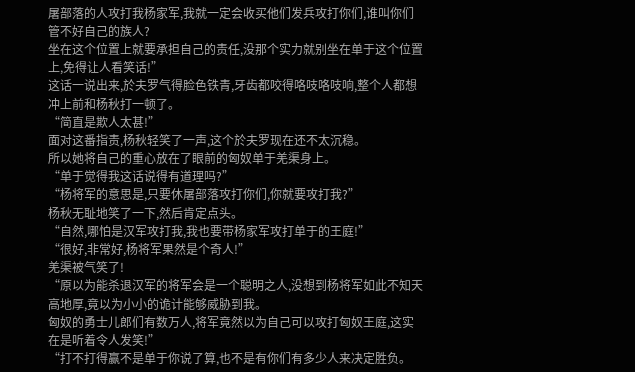屠部落的人攻打我杨家军,我就一定会收买他们发兵攻打你们,谁叫你们管不好自己的族人?
坐在这个位置上就要承担自己的责任,没那个实力就别坐在单于这个位置上,免得让人看笑话!”
这话一说出来,於夫罗气得脸色铁青,牙齿都咬得咯吱咯吱响,整个人都想冲上前和杨秋打一顿了。
“简直是欺人太甚!”
面对这番指责,杨秋轻笑了一声,这个於夫罗现在还不太沉稳。
所以她将自己的重心放在了眼前的匈奴单于羌渠身上。
“单于觉得我这话说得有道理吗?”
“杨将军的意思是,只要休屠部落攻打你们,你就要攻打我?”
杨秋无耻地笑了一下,然后肯定点头。
“自然,哪怕是汉军攻打我,我也要带杨家军攻打单于的王庭!”
“很好,非常好,杨将军果然是个奇人!”
羌渠被气笑了!
“原以为能杀退汉军的将军会是一个聪明之人,没想到杨将军如此不知天高地厚,竟以为小小的诡计能够威胁到我。
匈奴的勇士儿郎们有数万人,将军竟然以为自己可以攻打匈奴王庭,这实在是听着令人发笑!”
“打不打得赢不是单于你说了算,也不是有你们有多少人来决定胜负。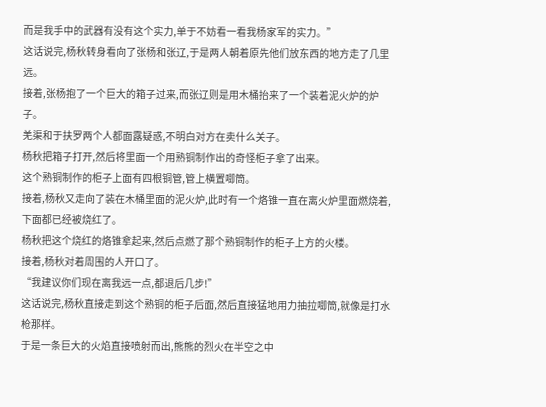而是我手中的武器有没有这个实力,单于不妨看一看我杨家军的实力。”
这话说完,杨秋转身看向了张杨和张辽,于是两人朝着原先他们放东西的地方走了几里远。
接着,张杨抱了一个巨大的箱子过来,而张辽则是用木桶抬来了一个装着泥火炉的炉子。
羌渠和于扶罗两个人都面露疑惑,不明白对方在卖什么关子。
杨秋把箱子打开,然后将里面一个用熟铜制作出的奇怪柜子拿了出来。
这个熟铜制作的柜子上面有四根铜管,管上横置唧筒。
接着,杨秋又走向了装在木桶里面的泥火炉,此时有一个烙锥一直在离火炉里面燃烧着,下面都已经被烧红了。
杨秋把这个烧红的烙锥拿起来,然后点燃了那个熟铜制作的柜子上方的火楼。
接着,杨秋对着周围的人开口了。
“我建议你们现在离我远一点,都退后几步!”
这话说完,杨秋直接走到这个熟铜的柜子后面,然后直接猛地用力抽拉唧筒,就像是打水枪那样。
于是一条巨大的火焰直接喷射而出,熊熊的烈火在半空之中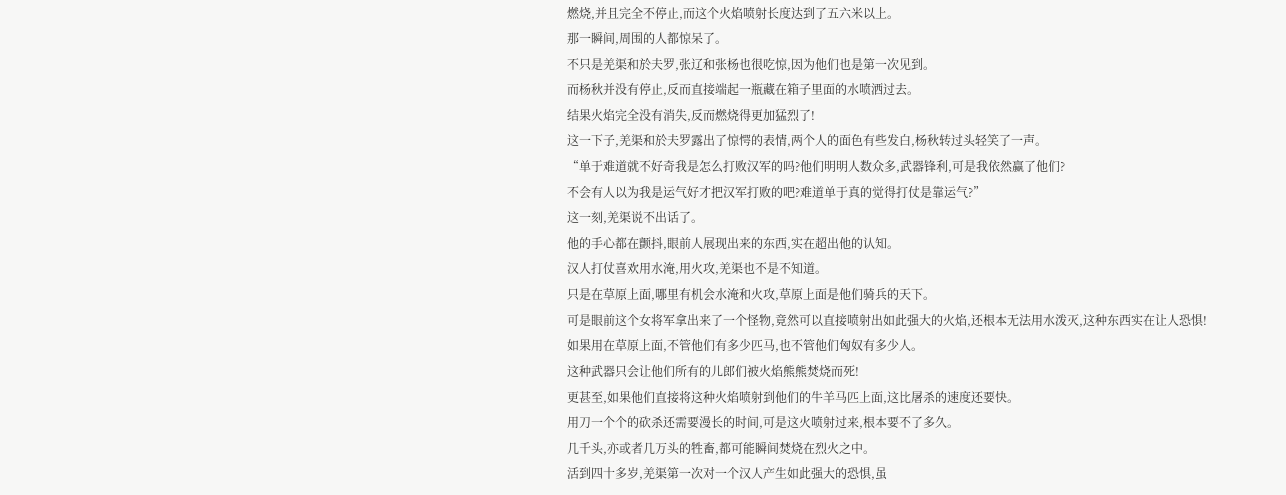燃烧,并且完全不停止,而这个火焰喷射长度达到了五六米以上。
那一瞬间,周围的人都惊呆了。
不只是羌渠和於夫罗,张辽和张杨也很吃惊,因为他们也是第一次见到。
而杨秋并没有停止,反而直接端起一瓶藏在箱子里面的水喷洒过去。
结果火焰完全没有消失,反而燃烧得更加猛烈了!
这一下子,羌渠和於夫罗露出了惊愕的表情,两个人的面色有些发白,杨秋转过头轻笑了一声。
“单于难道就不好奇我是怎么打败汉军的吗?他们明明人数众多,武器锋利,可是我依然赢了他们?
不会有人以为我是运气好才把汉军打败的吧?难道单于真的觉得打仗是靠运气?”
这一刻,羌渠说不出话了。
他的手心都在颤抖,眼前人展现出来的东西,实在超出他的认知。
汉人打仗喜欢用水淹,用火攻,羌渠也不是不知道。
只是在草原上面,哪里有机会水淹和火攻,草原上面是他们骑兵的天下。
可是眼前这个女将军拿出来了一个怪物,竟然可以直接喷射出如此强大的火焰,还根本无法用水泼灭,这种东西实在让人恐惧!
如果用在草原上面,不管他们有多少匹马,也不管他们匈奴有多少人。
这种武器只会让他们所有的儿郎们被火焰熊熊焚烧而死!
更甚至,如果他们直接将这种火焰喷射到他们的牛羊马匹上面,这比屠杀的速度还要快。
用刀一个个的砍杀还需要漫长的时间,可是这火喷射过来,根本要不了多久。
几千头,亦或者几万头的牲畜,都可能瞬间焚烧在烈火之中。
活到四十多岁,羌渠第一次对一个汉人产生如此强大的恐惧,虽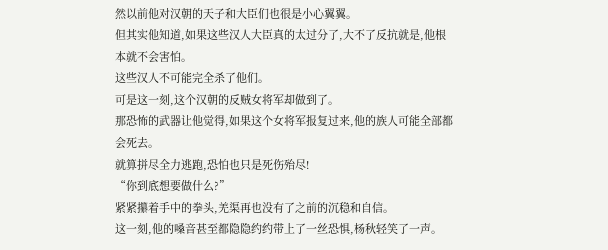然以前他对汉朝的天子和大臣们也很是小心翼翼。
但其实他知道,如果这些汉人大臣真的太过分了,大不了反抗就是,他根本就不会害怕。
这些汉人不可能完全杀了他们。
可是这一刻,这个汉朝的反贼女将军却做到了。
那恐怖的武器让他觉得,如果这个女将军报复过来,他的族人可能全部都会死去。
就算拼尽全力逃跑,恐怕也只是死伤殆尽!
“你到底想要做什么?”
紧紧攥着手中的拳头,羌渠再也没有了之前的沉稳和自信。
这一刻,他的嗓音甚至都隐隐约约带上了一丝恐惧,杨秋轻笑了一声。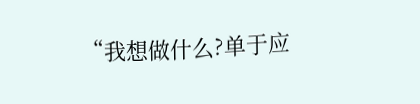“我想做什么?单于应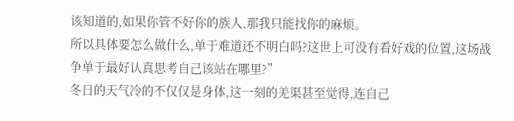该知道的,如果你管不好你的族人,那我只能找你的麻烦。
所以具体要怎么做什么,单于难道还不明白吗?这世上可没有看好戏的位置,这场战争单于最好认真思考自己该站在哪里?”
冬日的天气冷的不仅仅是身体,这一刻的羌渠甚至觉得,连自己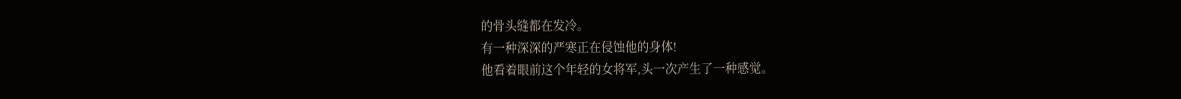的骨头缝都在发冷。
有一种深深的严寒正在侵蚀他的身体!
他看着眼前这个年轻的女将军,头一次产生了一种感觉。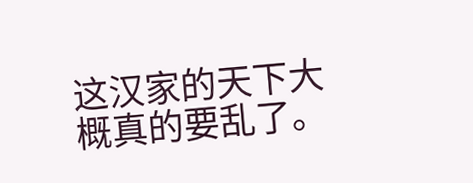这汉家的天下大概真的要乱了。